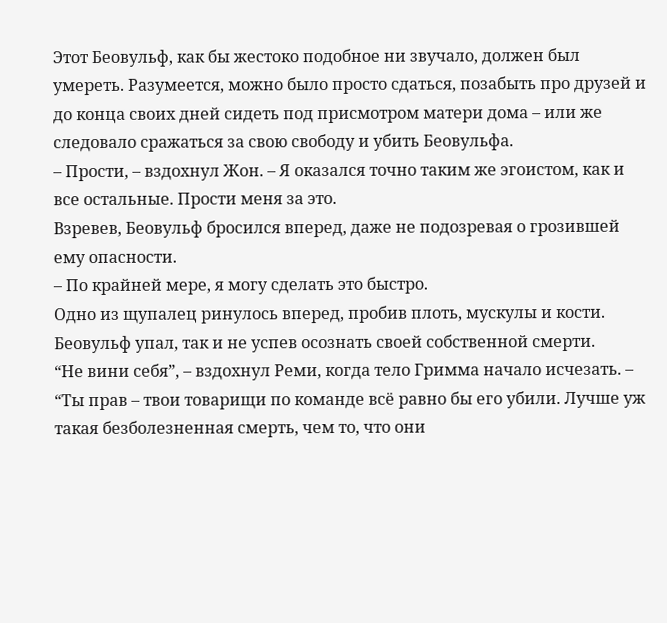Этот Беовульф, как бы жестоко подобное ни звучало, должен был умереть. Разумеется, можно было просто сдаться, позабыть про друзей и до конца своих дней сидеть под присмотром матери дома – или же следовало сражаться за свою свободу и убить Беовульфа.
– Прости, – вздохнул Жон. – Я оказался точно таким же эгоистом, как и все остальные. Прости меня за это.
Взревев, Беовульф бросился вперед, даже не подозревая о грозившей ему опасности.
– По крайней мере, я могу сделать это быстро.
Одно из щупалец ринулось вперед, пробив плоть, мускулы и кости.
Беовульф упал, так и не успев осознать своей собственной смерти.
“Не вини себя”, – вздохнул Реми, когда тело Гримма начало исчезать. – “Ты прав – твои товарищи по команде всё равно бы его убили. Лучше уж такая безболезненная смерть, чем то, что они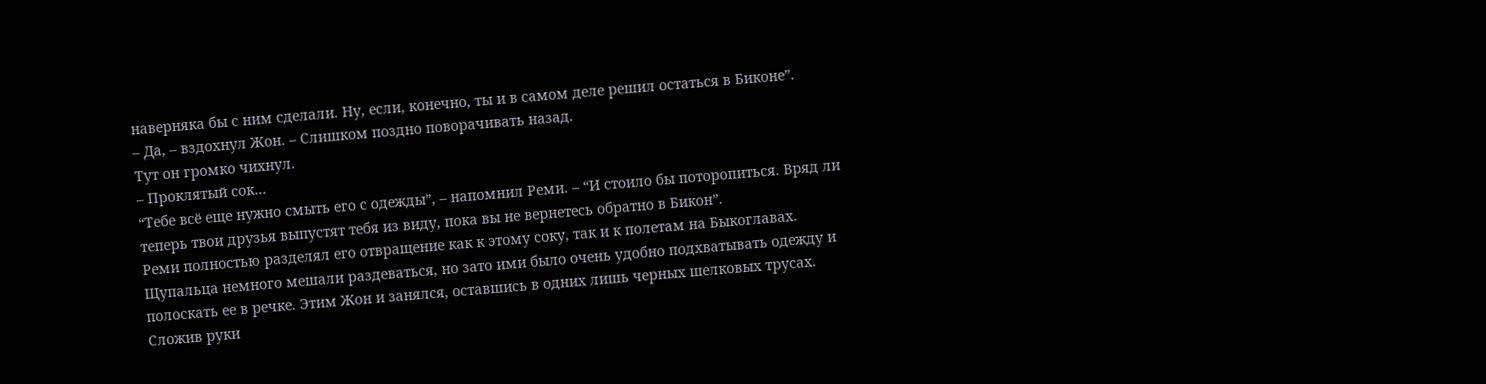наверняка бы с ним сделали. Ну, если, конечно, ты и в самом деле решил остаться в Биконе”.
– Да, – вздохнул Жон. – Слишком поздно поворачивать назад.
Тут он громко чихнул.
– Проклятый сок…
“Тебе всё еще нужно смыть его с одежды”, – напомнил Реми. – “И стоило бы поторопиться. Вряд ли теперь твои друзья выпустят тебя из виду, пока вы не вернетесь обратно в Бикон”.
Реми полностью разделял его отвращение как к этому соку, так и к полетам на Быкоглавах. Щупальца немного мешали раздеваться, но зато ими было очень удобно подхватывать одежду и полоскать ее в речке. Этим Жон и занялся, оставшись в одних лишь черных шелковых трусах.
Сложив руки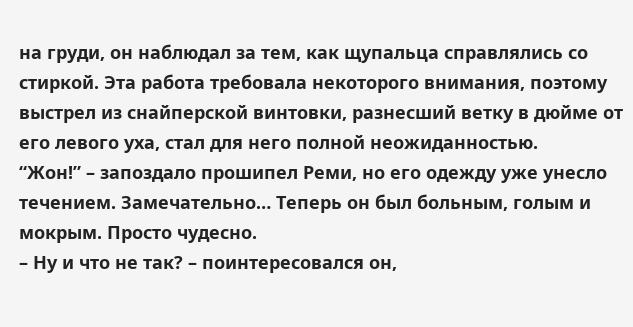на груди, он наблюдал за тем, как щупальца справлялись со стиркой. Эта работа требовала некоторого внимания, поэтому выстрел из снайперской винтовки, разнесший ветку в дюйме от его левого уха, стал для него полной неожиданностью.
“Жон!” – запоздало прошипел Реми, но его одежду уже унесло течением. Замечательно… Теперь он был больным, голым и мокрым. Просто чудесно.
– Ну и что не так? – поинтересовался он,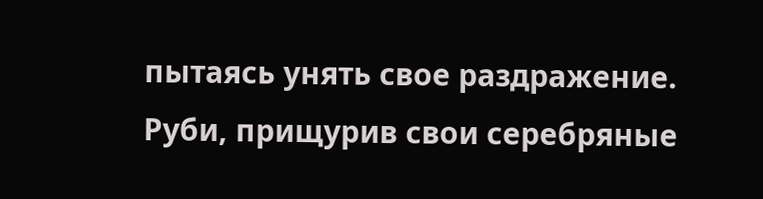пытаясь унять свое раздражение.
Руби, прищурив свои серебряные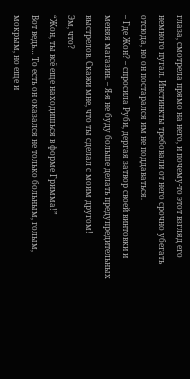глаза, смотрела прямо на него, и почему-то этот взгляд его немного пугал. Инстинкты требовали от него срочно убегать отсюда, но он постарался им не поддаваться.
– Где Жон? – спросила Руби, дергая затвор своей винтовки и меняя магазин. – Я-я не буду больше делать предупредительных выстрелов. Скажи мне, что ты сделал с моим другом!
Эм, что?
“Жон, ты всё еще находишься в форме Гримма!”
Вот ведь… То есть он оказался не только больным, голым, мокрым, но еще и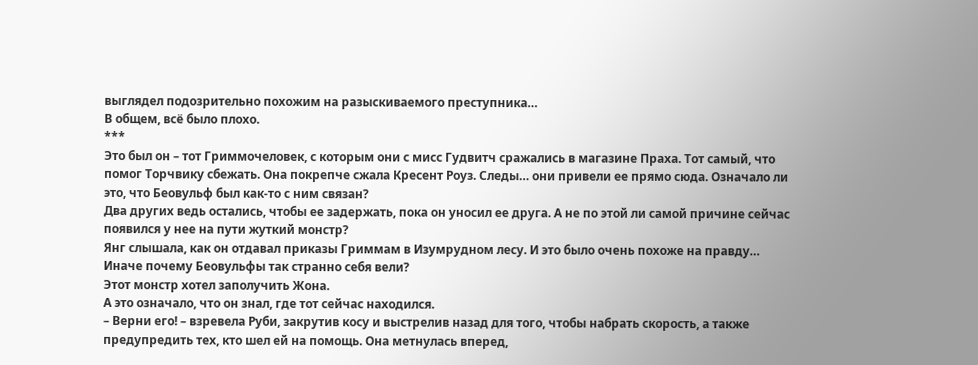выглядел подозрительно похожим на разыскиваемого преступника…
В общем, всё было плохо.
***
Это был он – тот Гриммочеловек, с которым они с мисс Гудвитч сражались в магазине Праха. Тот самый, что помог Торчвику сбежать. Она покрепче сжала Кресент Роуз. Следы… они привели ее прямо сюда. Означало ли это, что Беовульф был как-то с ним связан?
Два других ведь остались, чтобы ее задержать, пока он уносил ее друга. А не по этой ли самой причине сейчас появился у нее на пути жуткий монстр?
Янг слышала, как он отдавал приказы Гриммам в Изумрудном лесу. И это было очень похоже на правду… Иначе почему Беовульфы так странно себя вели?
Этот монстр хотел заполучить Жона.
А это означало, что он знал, где тот сейчас находился.
– Верни его! – взревела Руби, закрутив косу и выстрелив назад для того, чтобы набрать скорость, а также предупредить тех, кто шел ей на помощь. Она метнулась вперед,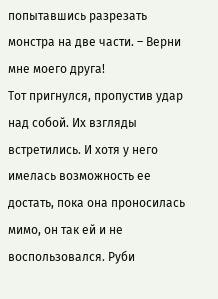попытавшись разрезать монстра на две части. – Верни мне моего друга!
Тот пригнулся, пропустив удар над собой. Их взгляды встретились. И хотя у него имелась возможность ее достать, пока она проносилась мимо, он так ей и не воспользовался. Руби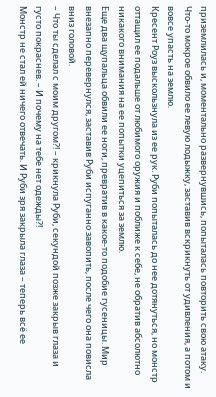приземлилась и, моментально развернувшись, попыталась повторить свою атаку.
Что-то мокрое обвило ее левую лодыжку, заставив вскрикнуть от удивления, а потом и вовсе упасть на землю.
Кресент Роуз выскользнула из ее рук. Руби попыталась до нее дотянуться, но монстр оттащил ее подальше от любимого оружия и поближе к себе, не обратив абсолютно никакого внимания на ее попытки уцепиться за землю.
Еще два щупальца обвили ее ноги, превратив в какое-то подобие гусеницы. Мир внезапно перевернулся, заставив Руби испуганно завопить, после чего она повисла вниз головой.
– Что ты сделал с моим другом?! – крикнула Руби, секундой позже закрыв глаза и густо покраснев. – И почему на тебе нет одежды?!
Монстр не стал ей ничего отвечать. И Руби зря закрыла глаза – теперь всё ее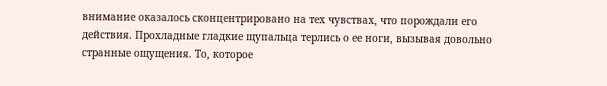внимание оказалось сконцентрировано на тех чувствах, что порождали его действия. Прохладные гладкие щупальца терлись о ее ноги, вызывая довольно странные ощущения. То, которое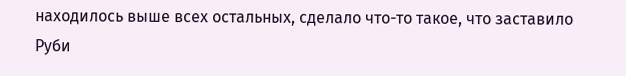находилось выше всех остальных, сделало что-то такое, что заставило Руби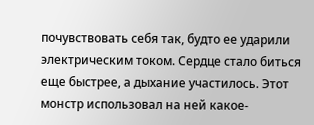почувствовать себя так, будто ее ударили электрическим током. Сердце стало биться еще быстрее, а дыхание участилось. Этот монстр использовал на ней какое-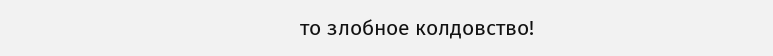то злобное колдовство!